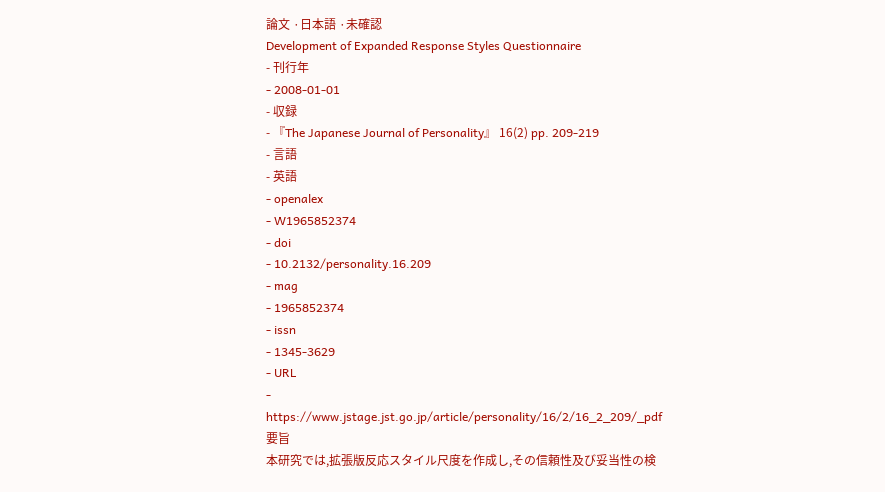論文 ·日本語 ·未確認
Development of Expanded Response Styles Questionnaire
- 刊行年
- 2008-01-01
- 収録
- 『The Japanese Journal of Personality』 16(2) pp. 209-219
- 言語
- 英語
- openalex
- W1965852374
- doi
- 10.2132/personality.16.209
- mag
- 1965852374
- issn
- 1345-3629
- URL
- https://www.jstage.jst.go.jp/article/personality/16/2/16_2_209/_pdf
要旨
本研究では,拡張版反応スタイル尺度を作成し,その信頼性及び妥当性の検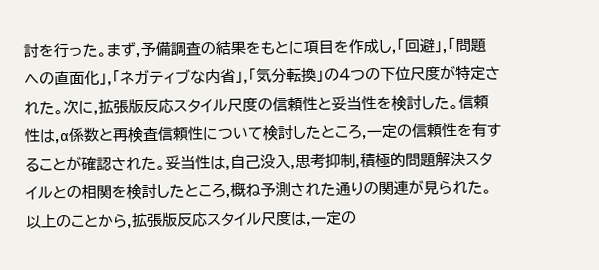討を行った。まず,予備調査の結果をもとに項目を作成し,「回避」,「問題への直面化」,「ネガティブな内省」,「気分転換」の4つの下位尺度が特定された。次に,拡張版反応スタイル尺度の信頼性と妥当性を検討した。信頼性は,α係数と再検査信頼性について検討したところ,一定の信頼性を有することが確認された。妥当性は,自己没入,思考抑制,積極的問題解決スタイルとの相関を検討したところ,概ね予測された通りの関連が見られた。以上のことから,拡張版反応スタイル尺度は,一定の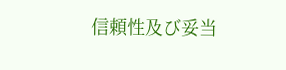信頼性及び妥当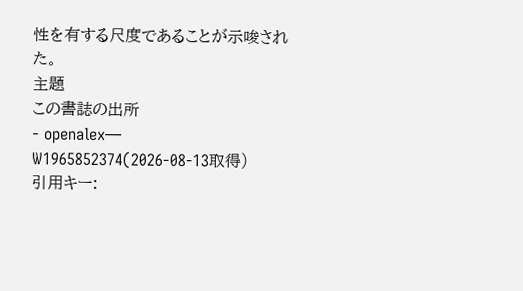性を有する尺度であることが示唆された。
主題
この書誌の出所
- openalex— W1965852374(2026-08-13取得)
引用キー: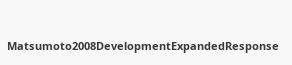Matsumoto2008DevelopmentExpandedResponse